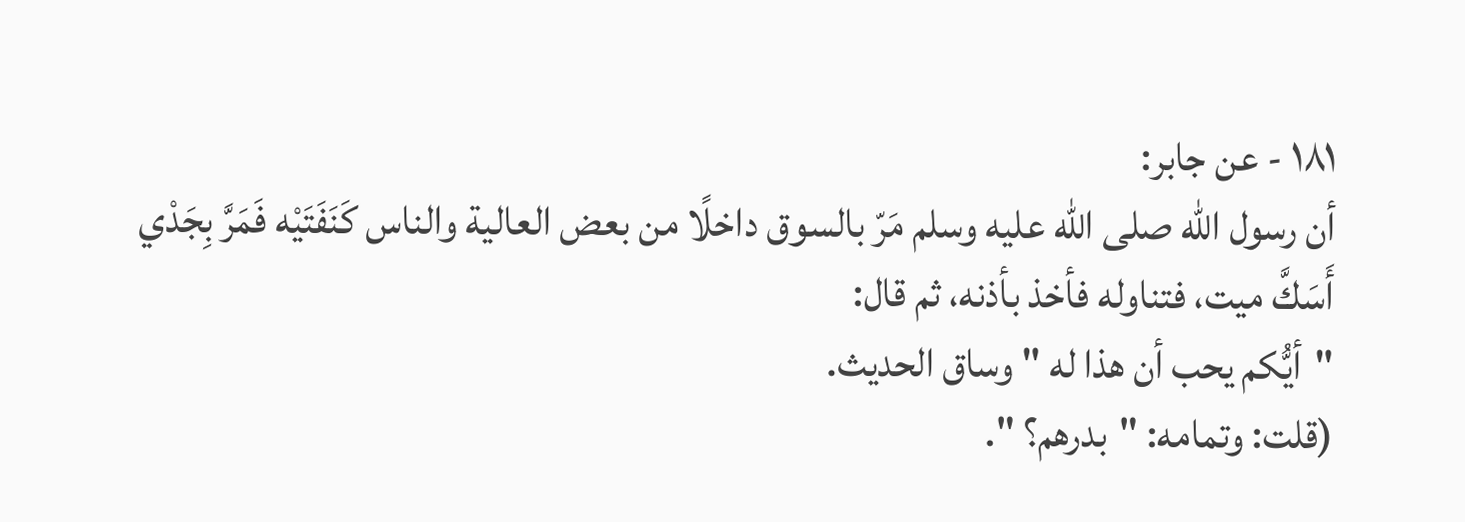١٨١ - عن جابر:
أن رسول الله صلى الله عليه وسلم مَرّ بالسوق داخلًا من بعض العالية والناس كَنَفَتَيْه فَمَرَّ بِجَدْي أَسَكَّ ميت، فتناوله فأخذ بأذنه، ثم قال:
"أيُّكم يحب أن هذا له " وساق الحديث.
(قلت: وتمامه: "بدرهم؟ ".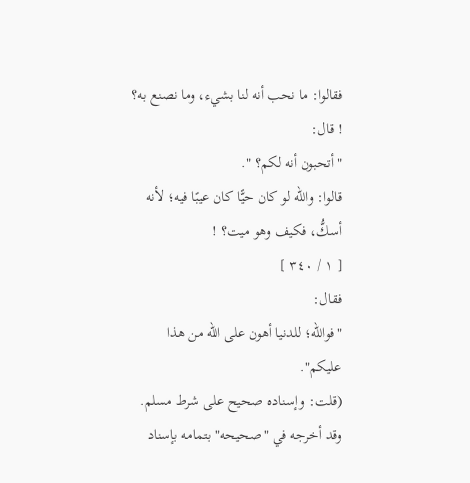فقالوا: ما نحب أنه لنا بشيء، وما نصنع به؟ ! قال:
"أتحبون أنه لكم؟ ".
قالوا: والله لو كان حيًّا كان عيبًا فيه؛ لأنه أسكُّ، فكيف وهو ميت؟ !
[ ١ / ٣٤٠ ]
فقال:
"فوالله؛ للدنيا أهون على الله من هذا عليكم".
(قلت: وإسناده صحيح على شرط مسلم. وقد أخرجه في "صحيحه" بتمامه بإسناد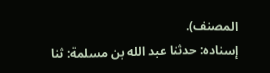المصنف).
إسناده: حدثنا عبد الله بن مسلمة: ثنا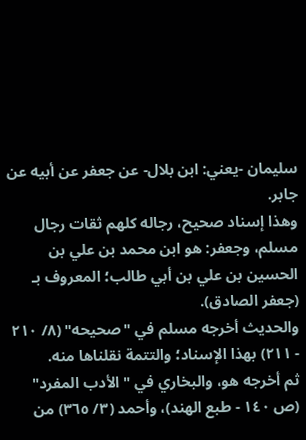سليمان -يعني: ابن بلال- عن جعفر عن أبيه عن جابر.
وهذا إسناد صحيح، رجاله كلهم ثقات رجال مسلم، وجعفر: هو ابن محمد بن علي بن الحسين بن علي بن أبي طالب؛ المعروف بـ (جعفر الصادق).
والحديث أخرجه مسلم في "صحيحه" (٨/ ٢١٠ - ٢١١) بهذا الإسناد؛ والتتمة نقلناها منه.
ثم أخرجه هو، والبخاري في "الأدب المفرد" (ص ١٤٠ - طبع الهند)، وأحمد (٣/ ٣٦٥) من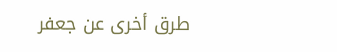طرق أخرى عن جعفر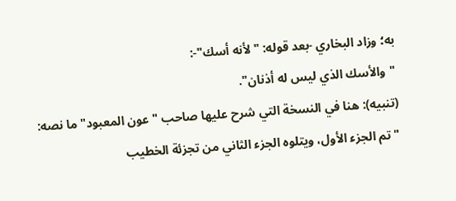به؛ وزاد البخاري -بعد قوله: "لأنه أسك"-:
"والأسك الذي ليس له أذنان".
(تنبيه): هنا في النسخة التي شرح عليها صاحب "عون المعبود" ما نصه:
"تم الجزء الأول، ويتلوه الجزء الثاني من تجزئة الخطيب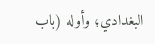البغدادي؛ وأوله (باب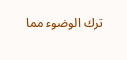ترك الوضوء مما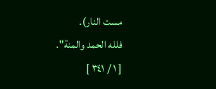مست النار).
فلله الحمد والمنة".
[ ١ / ٣٤١ ]